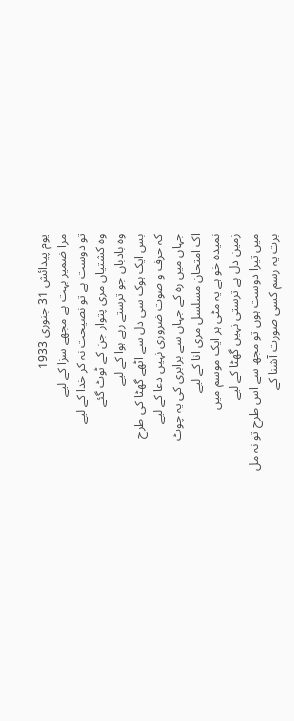یوم پیدائش 31 جنوری 1933
مرا ضمیر بہت ہے مجھے سزا کے لیے
تو دوست ہے تو نصیحت نہ کر خدا کے لیے
وہ کشتیاں مری پتوار جن کے ٹوٹ گئے
وہ بادباں جو ترستے رہے ہوا کے لیے
بس ایک ہوک سی دل سے اٹھے گھٹا کی طرح
کہ حرف و صوت ضروری نہیں دعا کے لیے
جہاں میں رہ کے جہاں سے برابری کی یہ چوٹ
اک امتحان مسلسل مری انا کے لیے
نمیدہ خو ہے یہ مٹی ہر ایک موسم میں
زمین دل ہے ترستی نہیں گھٹا کے لیے
میں تیرا دوست ہوں تو مجھ سے اس طرح تو نہ مل
برت یہ رسم کسی صورت آشنا کے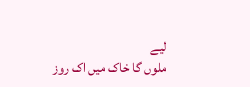لیے
ملوں گا خاک میں اک روز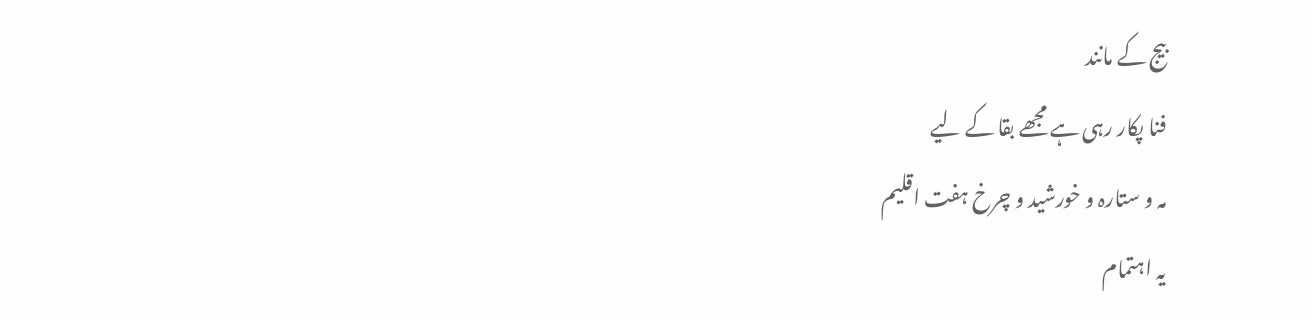بیج کے مانند
فنا پکار رہی ہے مجھے بقا کے لیے
مہ و ستارہ و خورشید و چرخ ہفت اقلیم
یہ اہتمام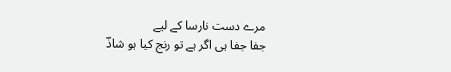مرے دست نارسا کے لیے
جفا جفا ہی اگر ہے تو رنج کیا ہو شاذؔ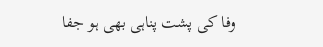وفا کی پشت پناہی بھی ہو جفا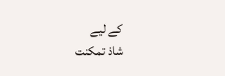کے لیے
شاذ تمکنت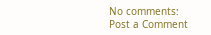No comments:
Post a Comment